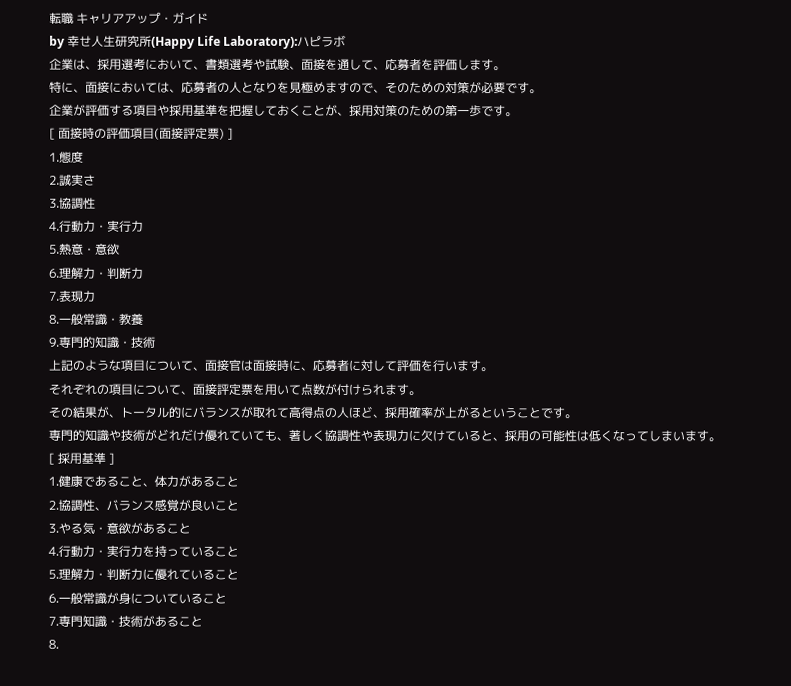転職 キャリアアップ・ガイド
by 幸せ人生研究所(Happy Life Laboratory):ハピラボ
企業は、採用選考において、書類選考や試験、面接を通して、応募者を評価します。
特に、面接においては、応募者の人となりを見極めますので、そのための対策が必要です。
企業が評価する項目や採用基準を把握しておくことが、採用対策のための第一歩です。
[ 面接時の評価項目(面接評定票) ]
1.態度
2.誠実さ
3.協調性
4.行動力・実行力
5.熱意・意欲
6.理解力・判断力
7.表現力
8.一般常識・教養
9.専門的知識・技術
上記のような項目について、面接官は面接時に、応募者に対して評価を行います。
それぞれの項目について、面接評定票を用いて点数が付けられます。
その結果が、トータル的にバランスが取れて高得点の人ほど、採用確率が上がるということです。
専門的知識や技術がどれだけ優れていても、著しく協調性や表現力に欠けていると、採用の可能性は低くなってしまいます。
[ 採用基準 ]
1.健康であること、体力があること
2.協調性、バランス感覚が良いこと
3.やる気・意欲があること
4.行動力・実行力を持っていること
5.理解力・判断力に優れていること
6.一般常識が身についていること
7.専門知識・技術があること
8.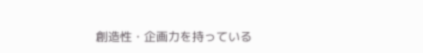創造性・企画力を持っている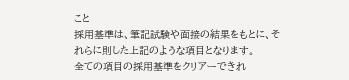こと
採用基準は、筆記試験や面接の結果をもとに、それらに則した上記のような項目となります。
全ての項目の採用基準をクリアーできれ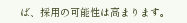ば、採用の可能性は高まります。